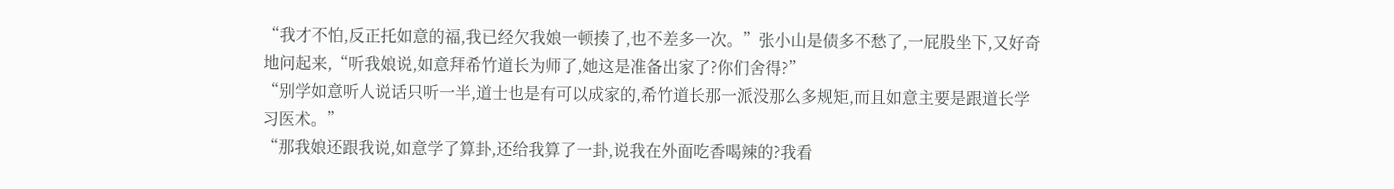“我才不怕,反正托如意的福,我已经欠我娘一顿揍了,也不差多一次。”张小山是债多不愁了,一屁股坐下,又好奇地问起来,“听我娘说,如意拜希竹道长为师了,她这是准备出家了?你们舍得?”
“别学如意听人说话只听一半,道士也是有可以成家的,希竹道长那一派没那么多规矩,而且如意主要是跟道长学习医术。”
“那我娘还跟我说,如意学了算卦,还给我算了一卦,说我在外面吃香喝辣的?我看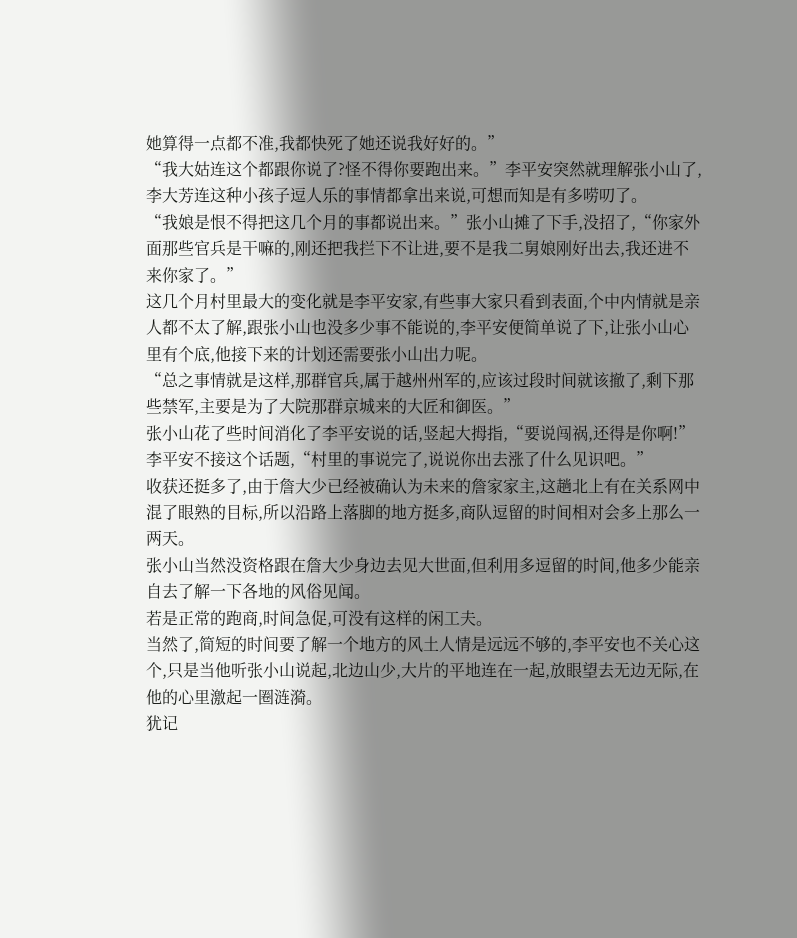她算得一点都不准,我都快死了她还说我好好的。”
“我大姑连这个都跟你说了?怪不得你要跑出来。”李平安突然就理解张小山了,李大芳连这种小孩子逗人乐的事情都拿出来说,可想而知是有多唠叨了。
“我娘是恨不得把这几个月的事都说出来。”张小山摊了下手,没招了,“你家外面那些官兵是干嘛的,刚还把我拦下不让进,要不是我二舅娘刚好出去,我还进不来你家了。”
这几个月村里最大的变化就是李平安家,有些事大家只看到表面,个中内情就是亲人都不太了解,跟张小山也没多少事不能说的,李平安便简单说了下,让张小山心里有个底,他接下来的计划还需要张小山出力呢。
“总之事情就是这样,那群官兵,属于越州州军的,应该过段时间就该撤了,剩下那些禁军,主要是为了大院那群京城来的大匠和御医。”
张小山花了些时间消化了李平安说的话,竖起大拇指,“要说闯祸,还得是你啊!”
李平安不接这个话题,“村里的事说完了,说说你出去涨了什么见识吧。”
收获还挺多了,由于詹大少已经被确认为未来的詹家家主,这趟北上有在关系网中混了眼熟的目标,所以沿路上落脚的地方挺多,商队逗留的时间相对会多上那么一两天。
张小山当然没资格跟在詹大少身边去见大世面,但利用多逗留的时间,他多少能亲自去了解一下各地的风俗见闻。
若是正常的跑商,时间急促,可没有这样的闲工夫。
当然了,简短的时间要了解一个地方的风土人情是远远不够的,李平安也不关心这个,只是当他听张小山说起,北边山少,大片的平地连在一起,放眼望去无边无际,在他的心里激起一圈涟漪。
犹记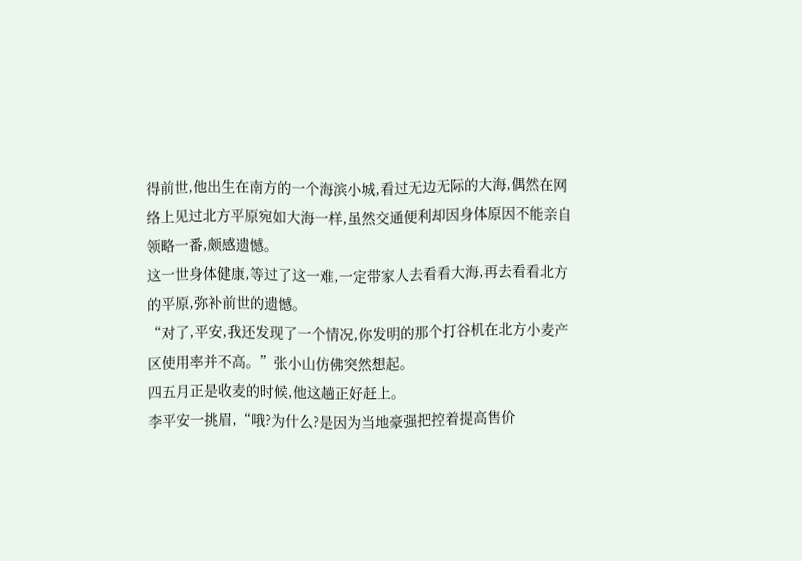得前世,他出生在南方的一个海滨小城,看过无边无际的大海,偶然在网络上见过北方平原宛如大海一样,虽然交通便利却因身体原因不能亲自领略一番,颇感遗憾。
这一世身体健康,等过了这一难,一定带家人去看看大海,再去看看北方的平原,弥补前世的遗憾。
“对了,平安,我还发现了一个情况,你发明的那个打谷机在北方小麦产区使用率并不高。”张小山仿佛突然想起。
四五月正是收麦的时候,他这趟正好赶上。
李平安一挑眉,“哦?为什么?是因为当地豪强把控着提高售价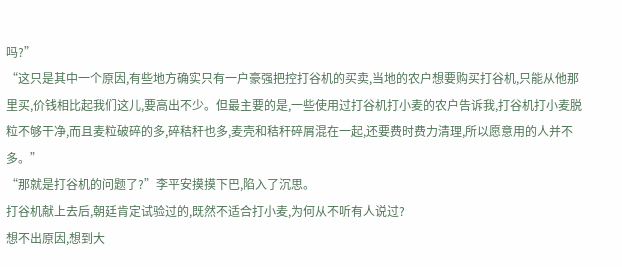吗?”
“这只是其中一个原因,有些地方确实只有一户豪强把控打谷机的买卖,当地的农户想要购买打谷机,只能从他那里买,价钱相比起我们这儿,要高出不少。但最主要的是,一些使用过打谷机打小麦的农户告诉我,打谷机打小麦脱粒不够干净,而且麦粒破碎的多,碎秸秆也多,麦壳和秸秆碎屑混在一起,还要费时费力清理,所以愿意用的人并不多。”
“那就是打谷机的问题了?”李平安摸摸下巴,陷入了沉思。
打谷机献上去后,朝廷肯定试验过的,既然不适合打小麦,为何从不听有人说过?
想不出原因,想到大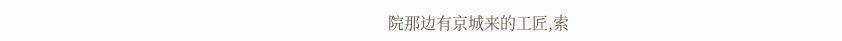院那边有京城来的工匠,索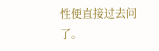性便直接过去问了。